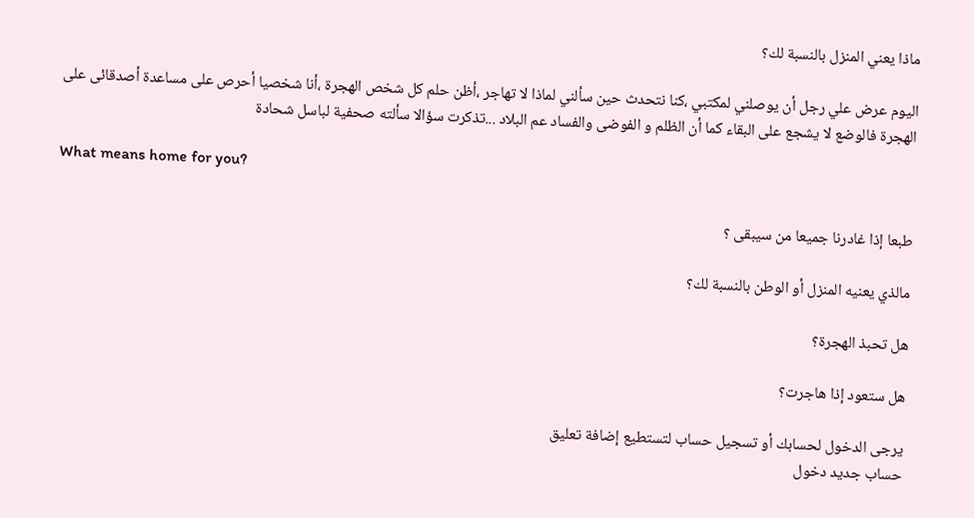ماذا يعني المنزل بالنسبة لك؟

اليوم عرض علي رجل أن يوصلني لمكتبي ،كنا نتحدث حين سألني لماذا لا تهاجر ،أظن حلم كل شخص الهجرة ،أنا شخصيا أحرص على مساعدة أصدقائى على الهجرة فالوضع لا يشجع على البقاء كما أن الظلم و الفوضى والفساد عم البلاد ...تذكرت سؤالا سألته صحفية لباسل شحادة

What means home for you?

طبعا إذا غادرنا جميعا من سيبقى ؟

مالذي يعنيه المنزل أو الوطن بالنسبة لك؟

هل تحبذ الهجرة؟

هل ستعود إذا هاجرت؟

يرجى الدخول لحسابك أو تسجيل حساب لتستطيع إضافة تعليق
حساب جديد دخول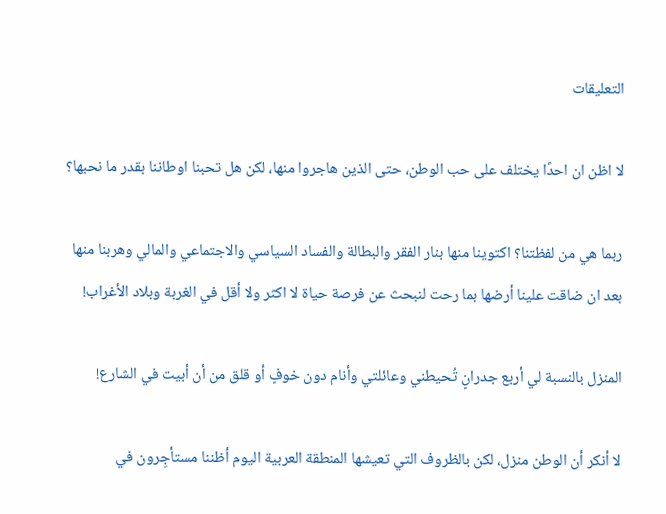التعليقات

لا اظن ان احدًا يختلف على حب الوطن، حتى الذين هاجروا منها، لكن هل تحبنا اوطاننا بقدر ما نحبها؟

ربما هي من لفظتنا؟ اكتوينا منها بنار الفقر والبطالة والفساد السياسي والاجتماعي والمالي وهربنا منها بعد ان ضاقت علينا أرضها بما رحت لنبحث عن فرصة حياة لا اكثر ولا أقل في الغربة وبلاد الأغراب!

المنزل بالنسبة لي أربع جدرانٍ تُحيطني وعائلتي وأنام دون خوفٍ أو قلق من أن أبيت في الشارع!

لا أنكر أن الوطن منزل، لكن بالظروف التي تعيشها المنطقة العربية اليوم أظننا مستأجِرون في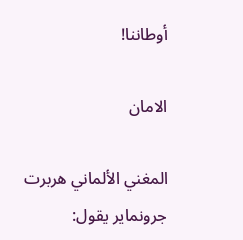أوطاننا!

الامان

المغني الألماني هربرت جرونماير يقول: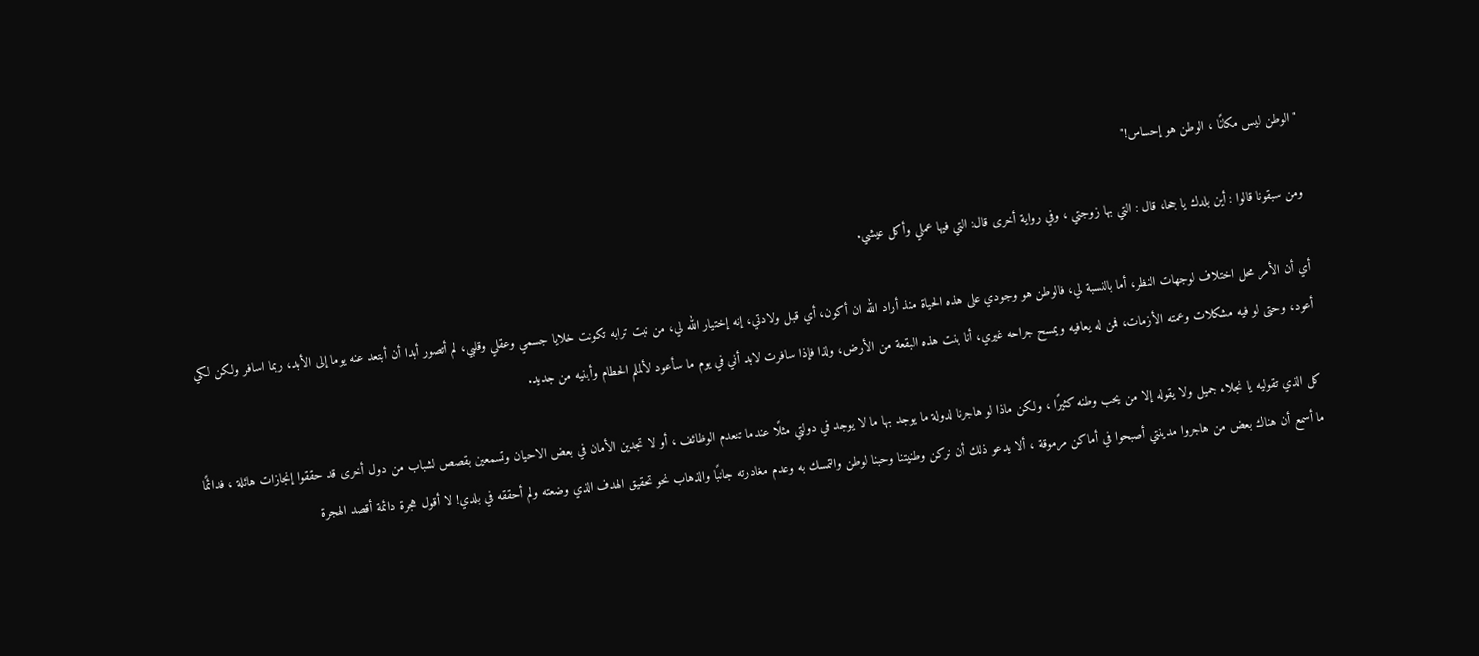"الوطن ليس مكانًا ، الوطن هو إحساس!"

ومن سبقونا قالوا : أين بلدك يا جحا، قال : التي بها زوجتي ، وفي رواية أخرى قال: التي فيها عملي وأكل عيشي.

أي أن الأمر محل اختلاف لوجهات النظر، أما بالنسبة لي، فالوطن هو وجودي على هذه الحياة منذ أراد الله ان أكون، أي قبل ولادتي، إنه إختيار الله لي، من نبت ترابه تكونت خلايا جسمي وعقلي وقلبي، لم أتصور أبدا أن أبتعد عنه يوما إلى الأبد، ربما اسافر ولكن لكي أعود، وحتى لو فيه مشكلات وعمته الأزمات، فمن له يعافيه ويمسح جراحه غيري، أنا بنت هذه البقعة من الأرض، ولذا فإذا سافرت لابد أني في يوم ما سأعود لألملم الحطام وأبنيه من جديد.

كل الذي تقوليه يا نجلاء جميل ولا يقوله إلا من يحب وطنه كثيرًا ، ولكن ماذا لو هاجرنا لدولة ما يوجد بها ما لا يوجد في دولتي مثلًا عندما تنعدم الوظائف ، أو لا تجدين الأمان في بعض الاحيان وتسمعين بقصص لشباب من دول أخرى قد حققوا إنجازات هائلة ، فدائمًا ما أسمع أن هناك بعض من هاجروا مدينتي أصبحوا في أماكن مرموقة ، ألا يدعو ذلك أن نركن وطنيتنا وحبنا لوطن والتمسك به وعدم مغادرته جانبًا والذهاب نحو تحقيق الهدف الذي وضعته ولم أحققه في بلدي! لا أقول هجرة دائمة أقصد الهجرة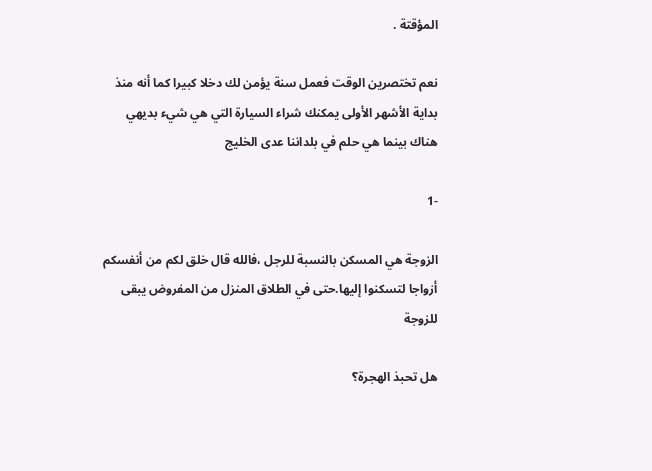المؤقتة .

نعم تختصرين الوقت فعمل سنة يؤمن لك دخلا كبيرا كما أنه منذ بداية الأشهر الأولى يمكنك شراء السيارة التي هي شيء بديهي هناك بينما هي حلم في بلداننا عدى الخليج

-1

الزوجة هي المسكن بالنسبة للرجل ،فالله قال خلق لكم من أنفسكم أزواجا لتسكنوا إليها.حتى في الطلاق المنزل من المفروض يبقى للزوجة

هل تحبذ الهجرة؟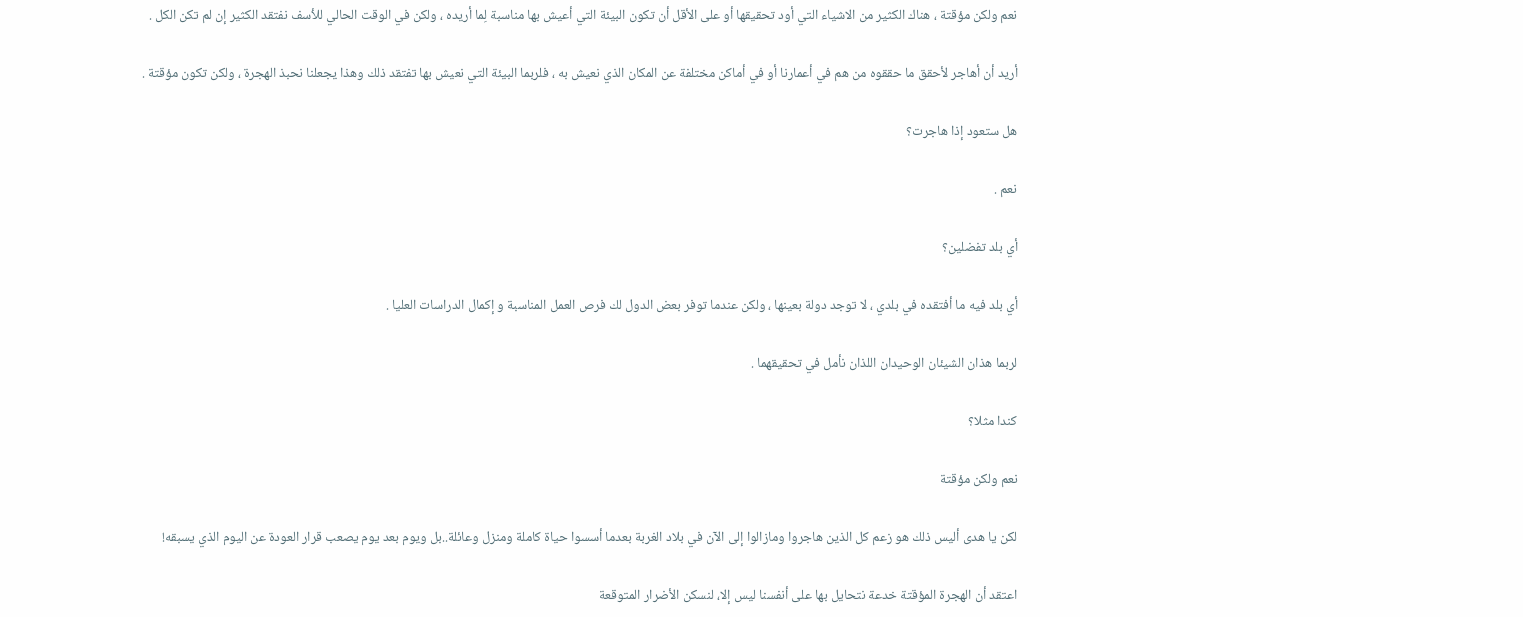نعم ولكن مؤقتة ، هناك الكثير من الاشياء التي أود تحقيقها أو على الأقل أن تكون البيئة التي أعيش بها مناسبة لِما أريده ، ولكن في الوقت الحالي للأسف نفتقد الكثير إن لم تكن الكل .

أريد أن أهاجر لأحقق ما حققوه من هم في أعمارنا أو في أماكن مختلفة عن المكان الذي نعيش به ، فلربما البيئة التي نعيش بها تفتقد ذلك وهذا يجعلنا نحبذ الهجرة ، ولكن تكون مؤقتة .

هل ستعود إذا هاجرت؟

نعم .

أي بلد تفضلين؟

أي بلد فيه ما أفتقده في بلدي ، لا توجد دولة بعينها ، ولكن عندما توفر بعض الدول لك فرص العمل المناسبة و إكمال الدراسات العليا .

لربما هذان الشيئان الوحيدان اللذان نأمل في تحقيقهما .

كندا مثلا؟

نعم ولكن مؤقتة

لكن يا هدى أليس ذلك هو زعم كل الذين هاجروا ومازالوا إلى الآن في بلاد الغربة بعدما أسسوا حياة كاملة ومنزل وعائلة..بل ويوم بعد يوم يصعب قرار العودة عن اليوم الذي يسبقه!

اعتقد أن الهجرة المؤقتة خدعة نتحايل بها على أنفسنا ليس إلا، لنسكن الأضرار المتوقعة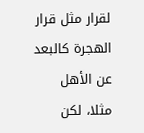لقرار مثل قرار الهجرة كالبعد عن الأهل مثلا، لكن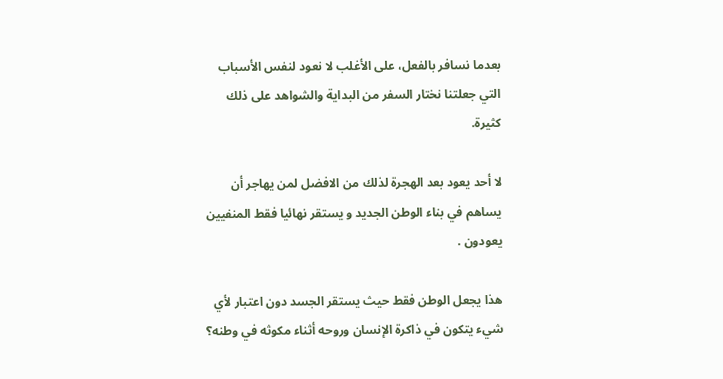بعدما نسافر بالفعل، على الأغلب لا نعود لنفس الأسباب التي جعلتنا نختار السفر من البداية والشواهد على ذلك كثيرة.

لا أحد يعود بعد الهجرة لذلك من الافضل لمن يهاجر أن يساهم في بناء الوطن الجديد و يستقر نهائيا فقط المنفيين يعودون .

هذا يجعل الوطن فقط حيث يستقر الجسد دون اعتبار لأي شيء يتكون في ذاكرة الإنسان وروحه أثناء مكوثه في وطنه؟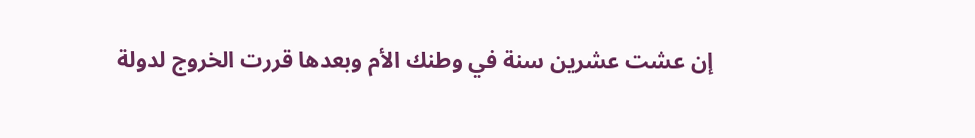إن عشت عشرين سنة في وطنك الأم وبعدها قررت الخروج لدولة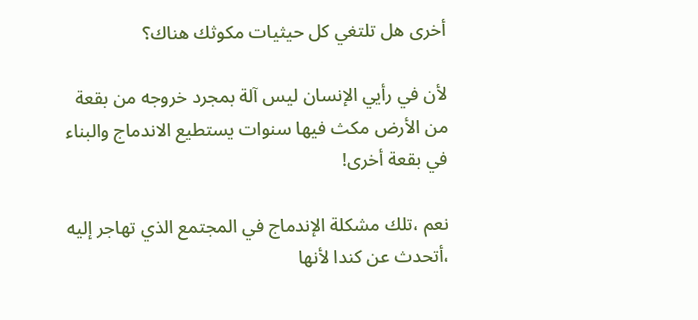أخرى هل تلتغي كل حيثيات مكوثك هناك؟

لأن في رأيي الإنسان ليس آلة بمجرد خروجه من بقعة من الأرض مكث فيها سنوات يستطيع الاندماج والبناء في بقعة أخرى!

نعم ،تلك مشكلة الإندماج في المجتمع الذي تهاجر إليه ،أتحدث عن كندا لأنها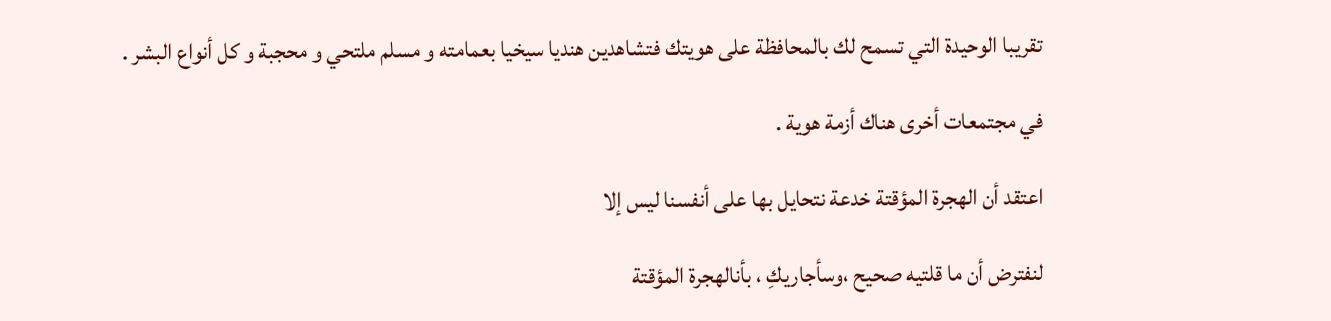تقريبا الوحيدة التي تسمح لك بالمحافظة على هويتك فتشاهدين هنديا سيخيا بعمامته و مسلم ملتحي و محجبة و كل أنواع البشر .

في مجتمعات أخرى هناك أزمة هوية .

اعتقد أن الهجرة المؤقتة خدعة نتحايل بها على أنفسنا ليس إلا

لنفترض أن ما قلتيه صحيح ،وسأجاريكِ ، بأنالهجرة المؤقتة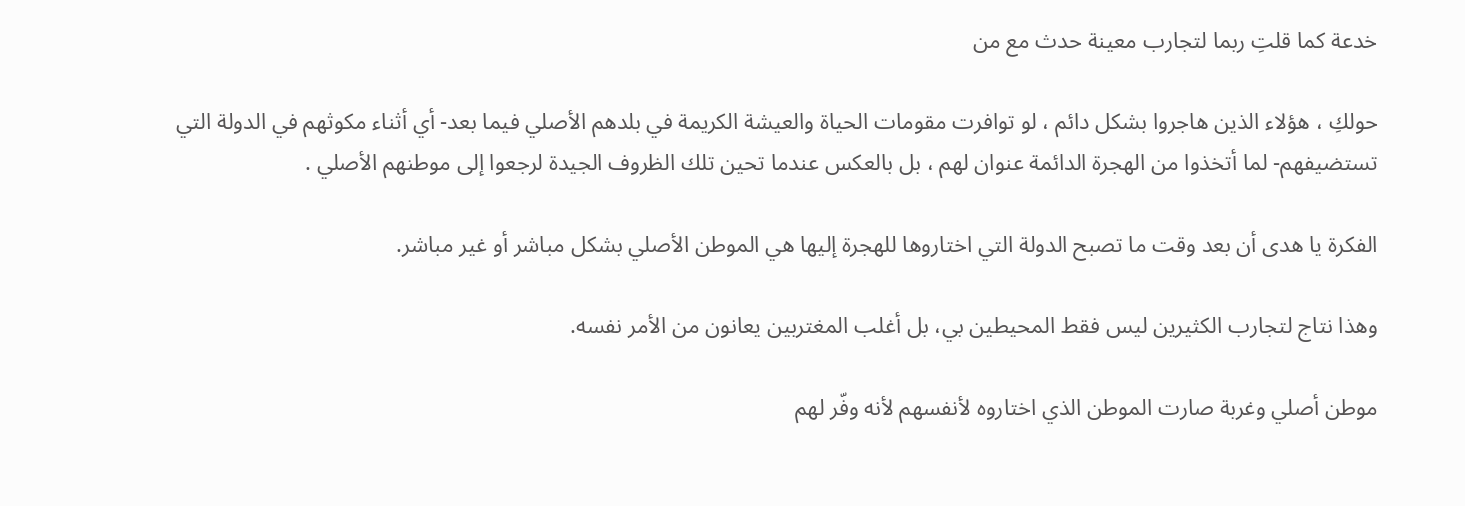خدعة كما قلتِ ربما لتجارب معينة حدث مع من

حولكِ ، هؤلاء الذين هاجروا بشكل دائم ، لو توافرت مقومات الحياة والعيشة الكريمة في بلدهم الأصلي فيما بعد- أي أثناء مكوثهم في الدولة التي تستضيفهم- لما أتخذوا من الهجرة الدائمة عنوان لهم ، بل بالعكس عندما تحين تلك الظروف الجيدة لرجعوا إلى موطنهم الأصلي .

الفكرة يا هدى أن بعد وقت ما تصبح الدولة التي اختاروها للهجرة إليها هي الموطن الأصلي بشكل مباشر أو غير مباشر.

وهذا نتاج لتجارب الكثيرين ليس فقط المحيطين بي، بل أغلب المغتربين يعانون من الأمر نفسه.

موطن أصلي وغربة صارت الموطن الذي اختاروه لأنفسهم لأنه وفّر لهم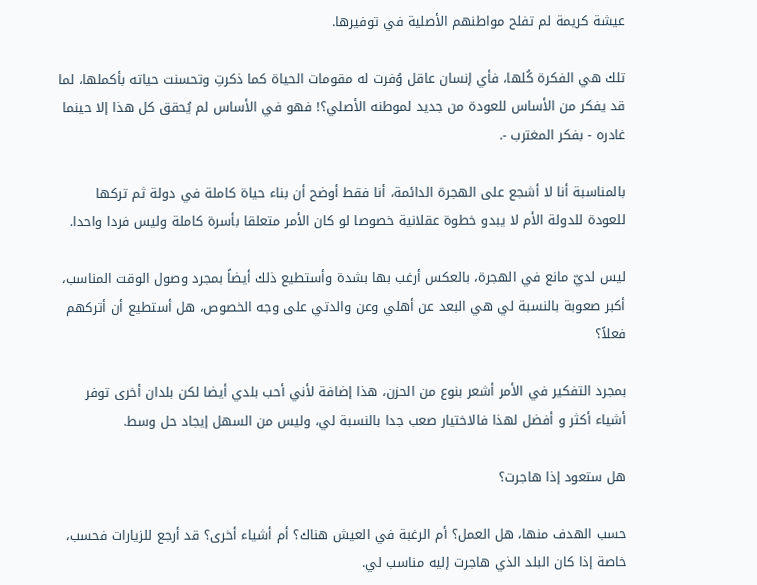عيشة كريمة لم تفلح مواطنهم الأصلية في توفيرها.

تلك هي الفكرة كُلها، فأي إنسان عاقل وُفرت له مقومات الحياة كما ذكرتِ وتحسنت حياته بأكملها، لما قد يفكر من الأساس للعودة من جديد لموطنه الأصلي؟! فهو في الأساس لم يُحقق كل هذا إلا حينما غادره - بفكر المغترب -.

بالمناسبة أنا لا أشجع على الهجرة الدائمة، أنا فقط أوضح أن بناء حياة كاملة في دولة ثم تركها للعودة للدولة الأم لا يبدو خطوة عقلانية خصوصا لو كان الأمر متعلقا بأسرة كاملة وليس فردا واحدا.

ليس لديّ مانع في الهجرة، بالعكس أرغب بها بشدة وأستطيع ذلك أيضاً بمجرد وصول الوقت المناسب، أكبر صعوبة بالنسبة لي هي البعد عن أهلي وعن والدتي على وجه الخصوص، هل أستطيع أن أتركهم فعلاً؟

بمجرد التفكير في الأمر أشعر بنوع من الحزن، هذا إضافة لأني أحب بلدي أيضا لكن بلدان أخرى توفر أشياء أكثر و أفضل لهذا فالاختيار صعب جدا بالنسبة لي، وليس من السهل إيجاد حل وسط.

هل ستعود إذا هاجرت؟

حسب الهدف منها، هل العمل؟ أم الرغبة في العيش هناك؟ أم أشياء أخرى؟ قد أرجع للزيارات فحسب، خاصة إذا كان البلد الذي هاجرت إليه مناسب لي.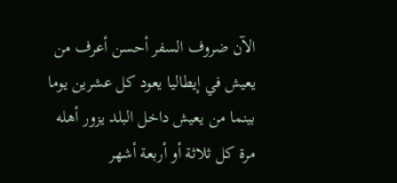الآن ضروف السفر أحسن أعرف من يعيش في إيطاليا يعود كل عشرين يوما بينما من يعيش داخل البلد يزور أهله مرة كل ثلاثة أو أربعة أشهر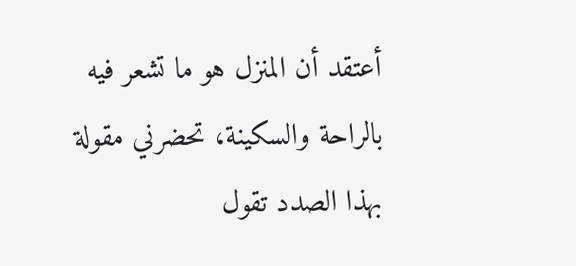أعتقد أن المنزل هو ما تشعر فيه بالراحة والسكينة، تحضرني مقولة بهذا الصدد تقول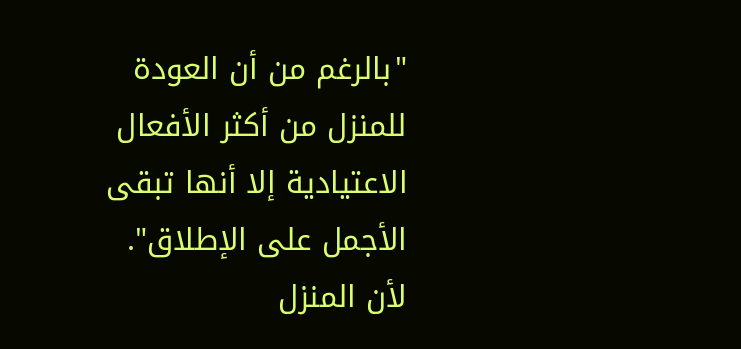"بالرغم من أن العودة للمنزل من أكثر الأفعال الاعتيادية إلا أنها تبقى الأجمل على الإطلاق". لأن المنزل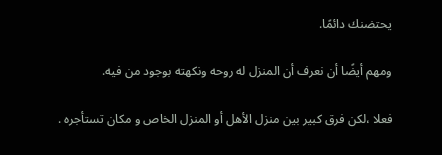يحتضنك دائمًا.

ومهم أيضًا أن نعرف أن المنزل له روحه ونكهته بوجود من فيه.

فعلا ،لكن فرق كبير بين منزل الأهل أو المنزل الخاص و مكان تستأجره .